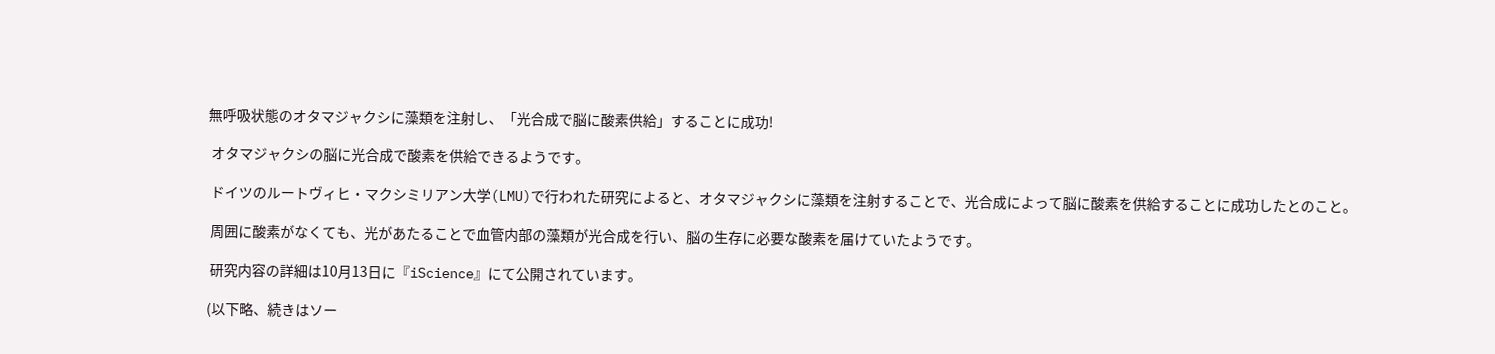無呼吸状態のオタマジャクシに藻類を注射し、「光合成で脳に酸素供給」することに成功!

 オタマジャクシの脳に光合成で酸素を供給できるようです。

 ドイツのルートヴィヒ・マクシミリアン大学(LMU)で行われた研究によると、オタマジャクシに藻類を注射することで、光合成によって脳に酸素を供給することに成功したとのこと。

 周囲に酸素がなくても、光があたることで血管内部の藻類が光合成を行い、脳の生存に必要な酸素を届けていたようです。

 研究内容の詳細は10月13日に『iScience』にて公開されています。

(以下略、続きはソー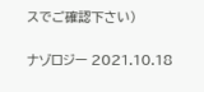スでご確認下さい)

ナゾロジー 2021.10.18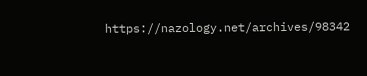https://nazology.net/archives/98342